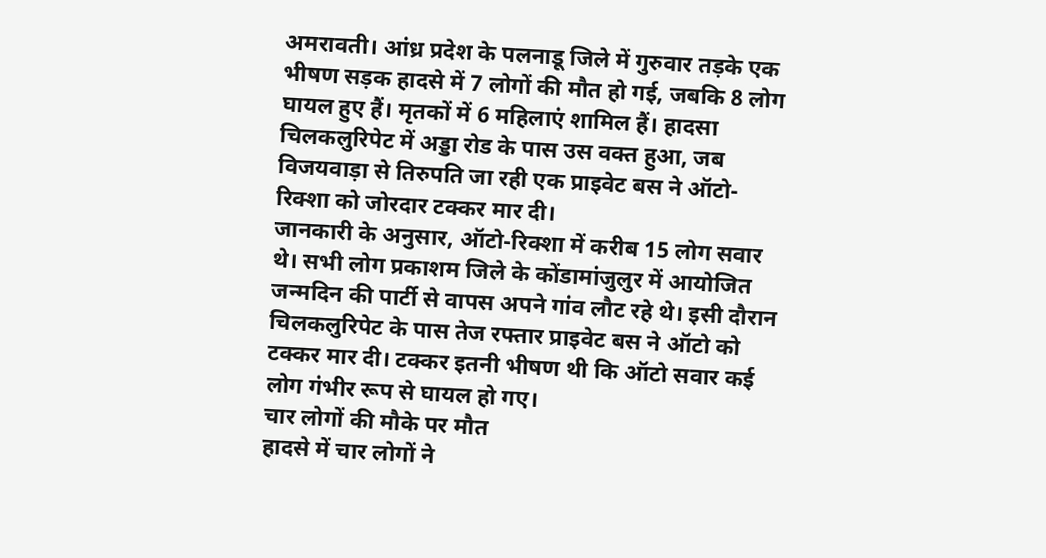अमरावती। आंध्र प्रदेश के पलनाडू जिले में गुरुवार तड़के एक भीषण सड़क हादसे में 7 लोगों की मौत हो गई, जबकि 8 लोग घायल हुए हैं। मृतकों में 6 महिलाएं शामिल हैं। हादसा चिलकलुरिपेट में अड्डा रोड के पास उस वक्त हुआ, जब विजयवाड़ा से तिरुपति जा रही एक प्राइवेट बस ने ऑटो-रिक्शा को जोरदार टक्कर मार दी।
जानकारी के अनुसार, ऑटो-रिक्शा में करीब 15 लोग सवार थे। सभी लोग प्रकाशम जिले के कोंडामांजुलुर में आयोजित जन्मदिन की पार्टी से वापस अपने गांव लौट रहे थे। इसी दौरान चिलकलुरिपेट के पास तेज रफ्तार प्राइवेट बस ने ऑटो को टक्कर मार दी। टक्कर इतनी भीषण थी कि ऑटो सवार कई लोग गंभीर रूप से घायल हो गए।
चार लोगों की मौके पर मौत
हादसे में चार लोगों ने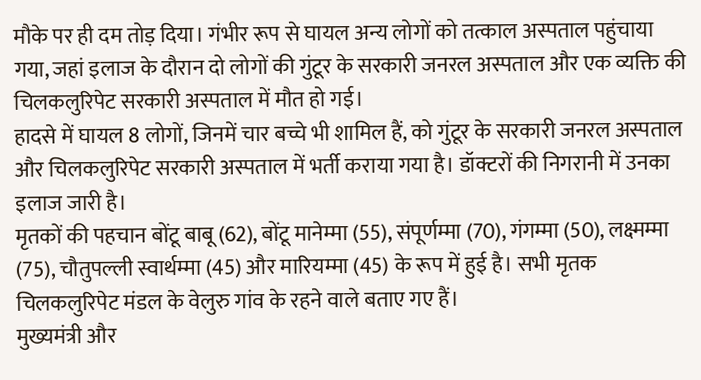मौके पर ही दम तोड़ दिया। गंभीर रूप से घायल अन्य लोगों को तत्काल अस्पताल पहुंचाया गया, जहां इलाज के दौरान दो लोगों की गुंटूर के सरकारी जनरल अस्पताल और एक व्यक्ति की चिलकलुरिपेट सरकारी अस्पताल में मौत हो गई।
हादसे में घायल 8 लोगों, जिनमें चार बच्चे भी शामिल हैं, को गुंटूर के सरकारी जनरल अस्पताल और चिलकलुरिपेट सरकारी अस्पताल में भर्ती कराया गया है। डॉक्टरों की निगरानी में उनका इलाज जारी है।
मृतकों की पहचान बोंटू बाबू (62), बोंटू मानेम्मा (55), संपूर्णम्मा (70), गंगम्मा (50), लक्ष्मम्मा (75), चौतुपल्ली स्वार्थम्मा (45) और मारियम्मा (45) के रूप में हुई है। सभी मृतक चिलकलुरिपेट मंडल के वेलुरु गांव के रहने वाले बताए गए हैं।
मुख्यमंत्री और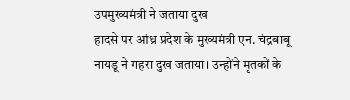उपमुख्यमंत्री ने जताया दुख
हादसे पर आंध्र प्रदेश के मुख्यमंत्री एन. चंद्रबाबू नायडू ने गहरा दुख जताया। उन्होंने मृतकों के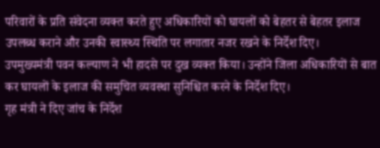परिवारों के प्रति संवेदना व्यक्त करते हुए अधिकारियों को घायलों को बेहतर से बेहतर इलाज उपलब्ध कराने और उनकी स्वास्थ्य स्थिति पर लगातार नजर रखने के निर्देश दिए।
उपमुख्यमंत्री पवन कल्याण ने भी हादसे पर दुख व्यक्त किया। उन्होंने जिला अधिकारियों से बात कर घायलों के इलाज की समुचित व्यवस्था सुनिश्चित करने के निर्देश दिए।
गृह मंत्री ने दिए जांच के निर्देश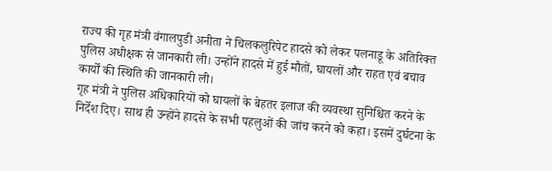राज्य की गृह मंत्री वंगालपुडी अनीता ने चिलकलुरिपेट हादसे को लेकर पलनाडू के अतिरिक्त पुलिस अधीक्षक से जानकारी ली। उन्होंने हादसे में हुई मौतों, घायलों और राहत एवं बचाव कार्यों की स्थिति की जानकारी ली।
गृह मंत्री ने पुलिस अधिकारियों को घायलों के बेहतर इलाज की व्यवस्था सुनिश्चित करने के निर्देश दिए। साथ ही उन्होंने हादसे के सभी पहलुओं की जांच करने को कहा। इसमें दुर्घटना के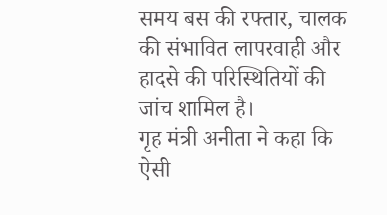समय बस की रफ्तार, चालक की संभावित लापरवाही और हादसे की परिस्थितियों की जांच शामिल है।
गृह मंत्री अनीता ने कहा कि ऐसी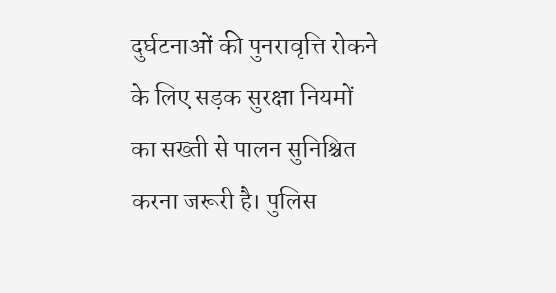दुर्घटनाओं की पुनरावृत्ति रोकने के लिए सड़क सुरक्षा नियमों का सख्ती से पालन सुनिश्चित करना जरूरी है। पुलिस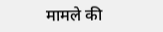मामले की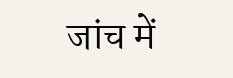जांच में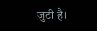जुटी है।